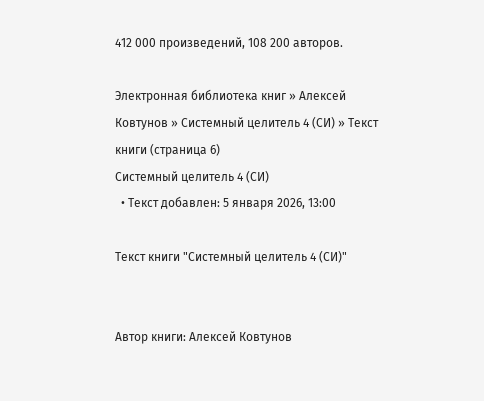412 000 произведений, 108 200 авторов.

Электронная библиотека книг » Алексей Ковтунов » Системный целитель 4 (СИ) » Текст книги (страница 6)
Системный целитель 4 (СИ)
  • Текст добавлен: 5 января 2026, 13:00

Текст книги "Системный целитель 4 (СИ)"


Автор книги: Алексей Ковтунов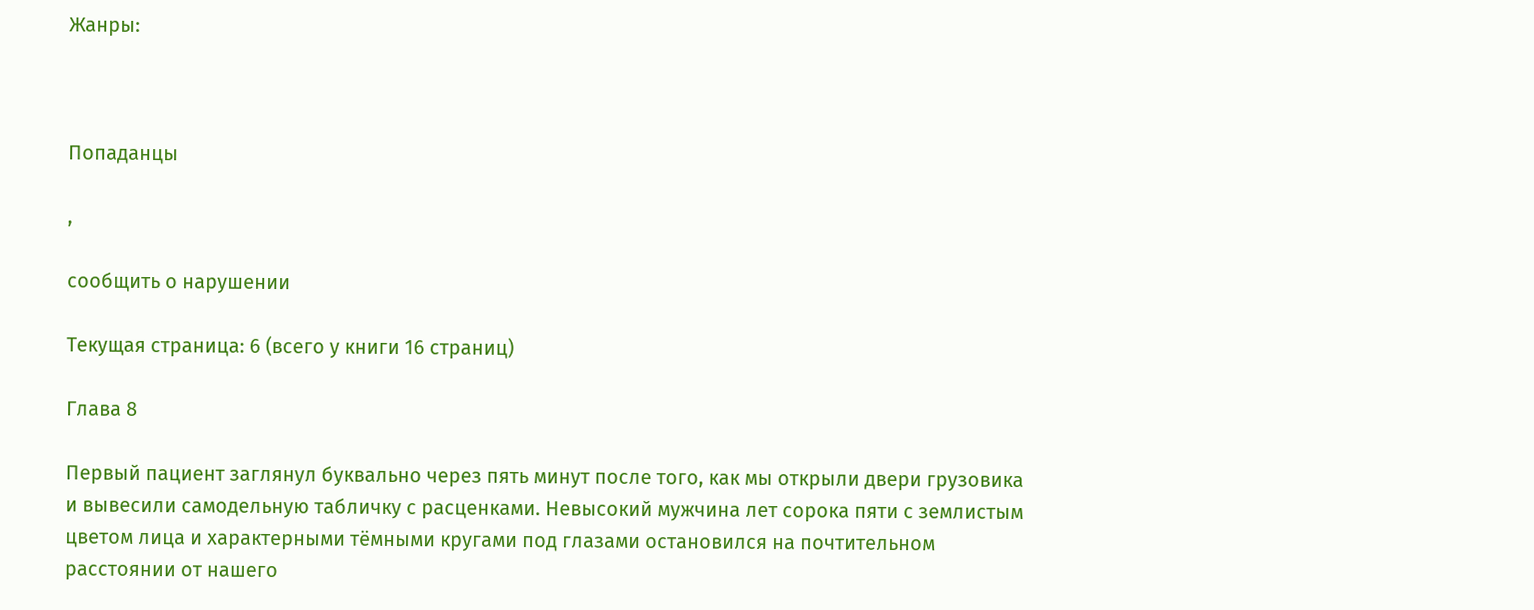Жанры:



Попаданцы

,

сообщить о нарушении

Текущая страница: 6 (всего у книги 16 страниц)

Глава 8

Первый пациент заглянул буквально через пять минут после того, как мы открыли двери грузовика и вывесили самодельную табличку с расценками. Невысокий мужчина лет сорока пяти с землистым цветом лица и характерными тёмными кругами под глазами остановился на почтительном расстоянии от нашего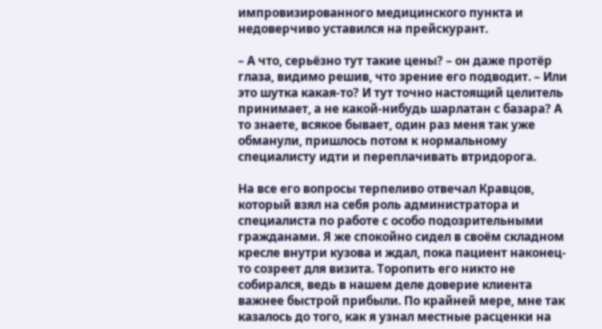импровизированного медицинского пункта и недоверчиво уставился на прейскурант.

– А что, серьёзно тут такие цены? – он даже протёр глаза, видимо решив, что зрение его подводит. – Или это шутка какая-то? И тут точно настоящий целитель принимает, а не какой-нибудь шарлатан с базара? А то знаете, всякое бывает, один раз меня так уже обманули, пришлось потом к нормальному специалисту идти и переплачивать втридорога.

На все его вопросы терпеливо отвечал Кравцов, который взял на себя роль администратора и специалиста по работе с особо подозрительными гражданами. Я же спокойно сидел в своём складном кресле внутри кузова и ждал, пока пациент наконец-то созреет для визита. Торопить его никто не собирался, ведь в нашем деле доверие клиента важнее быстрой прибыли. По крайней мере, мне так казалось до того, как я узнал местные расценки на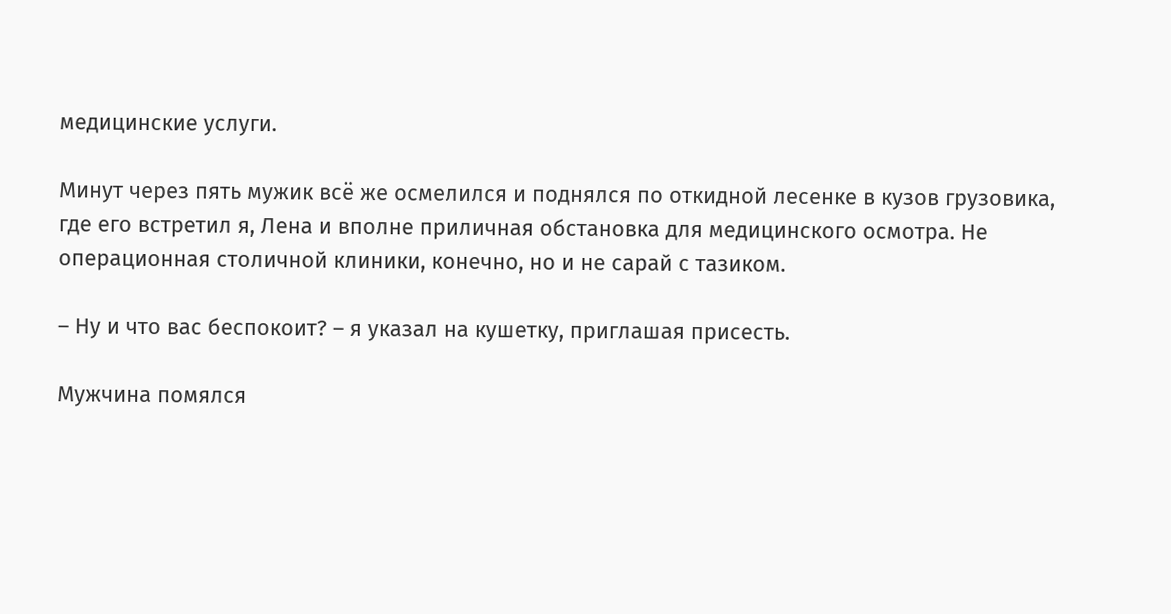медицинские услуги.

Минут через пять мужик всё же осмелился и поднялся по откидной лесенке в кузов грузовика, где его встретил я, Лена и вполне приличная обстановка для медицинского осмотра. Не операционная столичной клиники, конечно, но и не сарай с тазиком.

– Ну и что вас беспокоит? – я указал на кушетку, приглашая присесть.

Мужчина помялся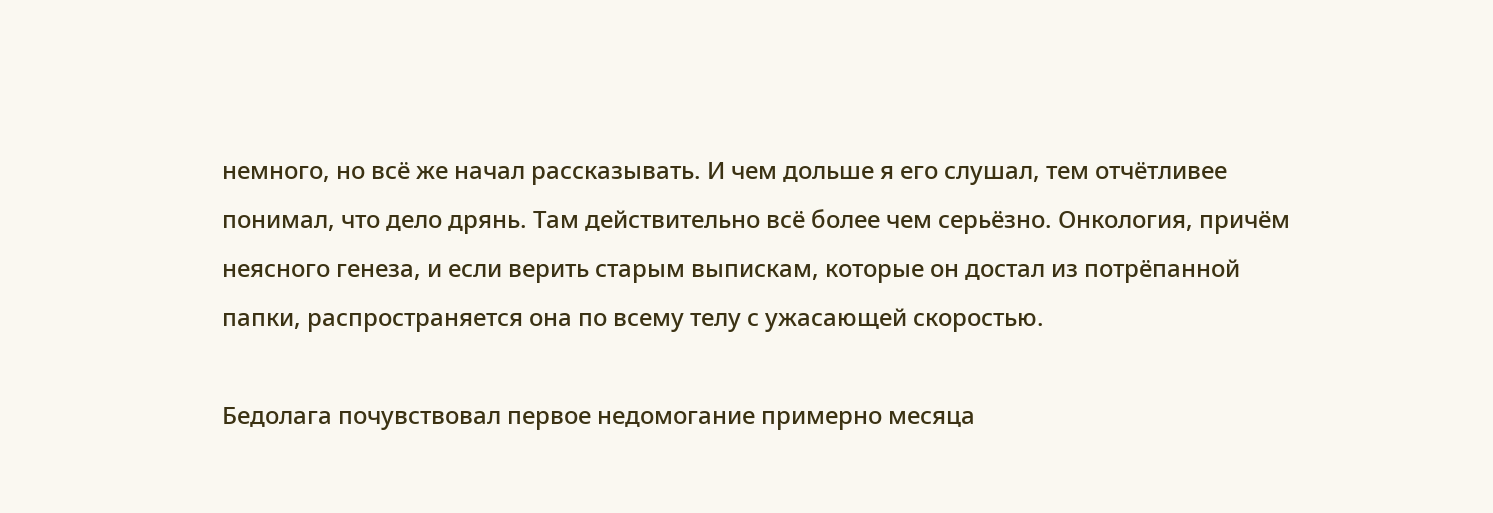немного, но всё же начал рассказывать. И чем дольше я его слушал, тем отчётливее понимал, что дело дрянь. Там действительно всё более чем серьёзно. Онкология, причём неясного генеза, и если верить старым выпискам, которые он достал из потрёпанной папки, распространяется она по всему телу с ужасающей скоростью.

Бедолага почувствовал первое недомогание примерно месяца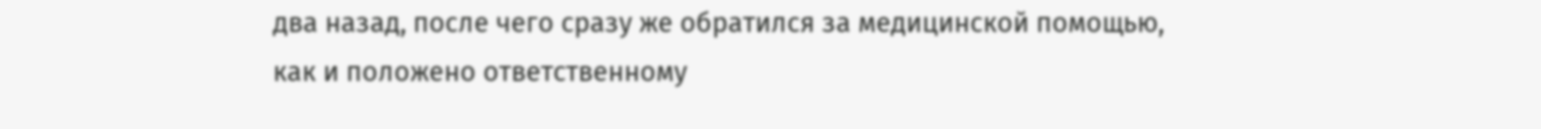два назад, после чего сразу же обратился за медицинской помощью, как и положено ответственному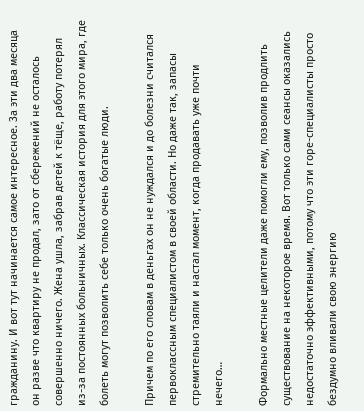гражданину. И вот тут начинается самое интересное. За эти два месяца он разве что квартиру не продал, зато от сбережений не осталось совершенно ничего. Жена ушла, забрав детей к тёще, работу потерял из-за постоянных больничных. Классическая история для этого мира, где болеть могут позволить себе только очень богатые люди.

Причем по его словам в деньгах он не нуждался и до болезни считался первоклассным специалистом в своей области. Но даже так, запасы стремительно таяли и настал момент, когда продавать уже почти нечего…

Формально местные целители даже помогли ему, позволив продлить существование на некоторое время. Вот только сами сеансы оказались недостаточно эффективными, потому что эти горе-специалисты просто бездумно вливали свою энергию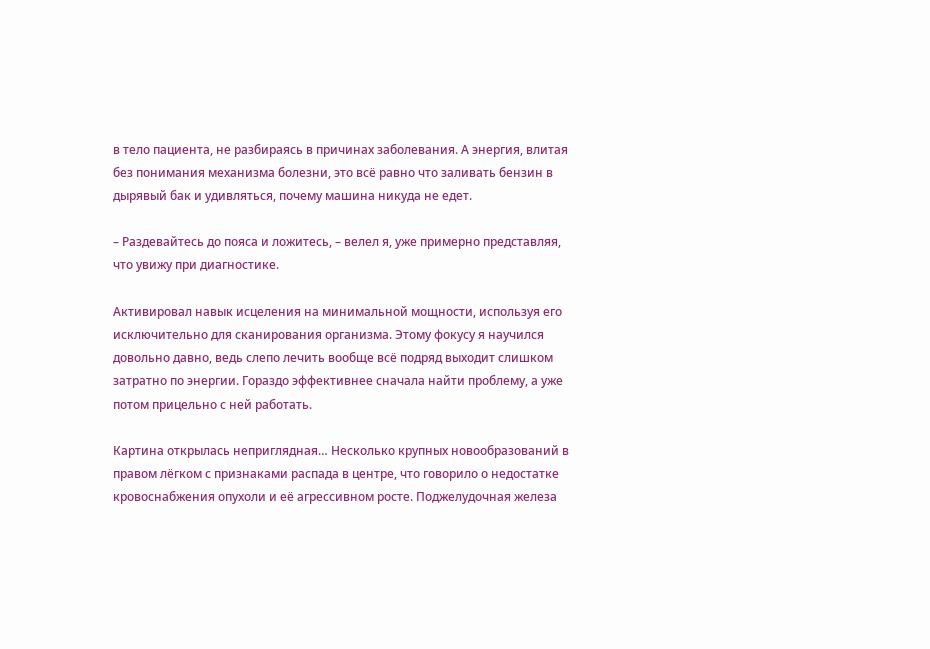в тело пациента, не разбираясь в причинах заболевания. А энергия, влитая без понимания механизма болезни, это всё равно что заливать бензин в дырявый бак и удивляться, почему машина никуда не едет.

– Раздевайтесь до пояса и ложитесь, – велел я, уже примерно представляя, что увижу при диагностике.

Активировал навык исцеления на минимальной мощности, используя его исключительно для сканирования организма. Этому фокусу я научился довольно давно, ведь слепо лечить вообще всё подряд выходит слишком затратно по энергии. Гораздо эффективнее сначала найти проблему, а уже потом прицельно с ней работать.

Картина открылась неприглядная… Несколько крупных новообразований в правом лёгком с признаками распада в центре, что говорило о недостатке кровоснабжения опухоли и её агрессивном росте. Поджелудочная железа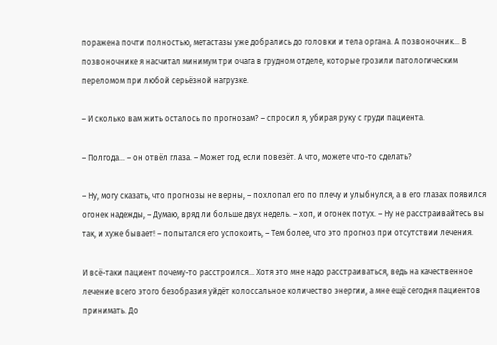поражена почти полностью, метастазы уже добрались до головки и тела органа. А позвоночник… В позвоночнике я насчитал минимум три очага в грудном отделе, которые грозили патологическим переломом при любой серьёзной нагрузке.

– И сколько вам жить осталось по прогнозам? – спросил я, убирая руку с груди пациента.

– Полгода… – он отвёл глаза. – Может год, если повезёт. А что, можете что-то сделать?

– Ну, могу сказать, что прогнозы не верны, – похлопал его по плечу и улыбнулся, а в его глазах появился огонек надежды, – Думаю, вряд ли больше двух недель. – хоп, и огонек потух. – Ну не расстраивайтесь вы так, и хуже бывает! – попытался его успокоить, – Тем более, что это прогноз при отсутствии лечения.

И всё-таки пациент почему-то расстроился… Хотя это мне надо расстраиваться, ведь на качественное лечение всего этого безобразия уйдёт колоссальное количество энергии, а мне ещё сегодня пациентов принимать. До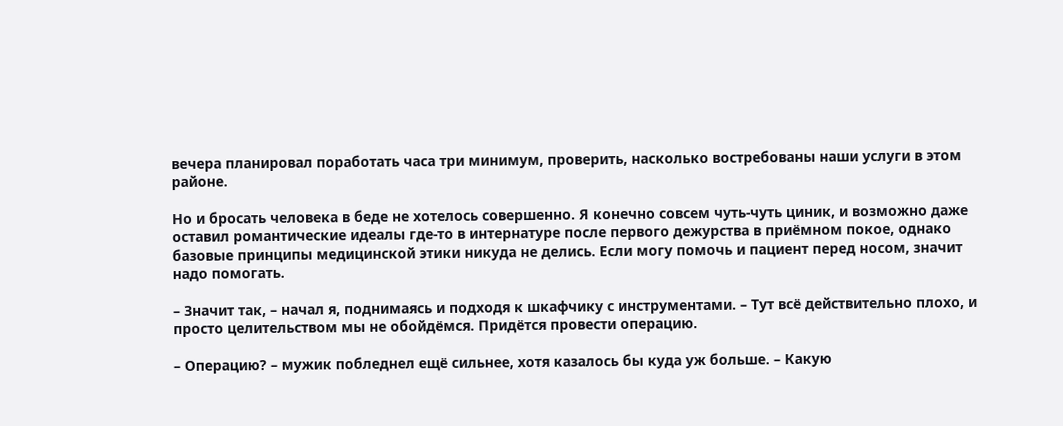вечера планировал поработать часа три минимум, проверить, насколько востребованы наши услуги в этом районе.

Но и бросать человека в беде не хотелось совершенно. Я конечно совсем чуть-чуть циник, и возможно даже оставил романтические идеалы где-то в интернатуре после первого дежурства в приёмном покое, однако базовые принципы медицинской этики никуда не делись. Если могу помочь и пациент перед носом, значит надо помогать.

– Значит так, – начал я, поднимаясь и подходя к шкафчику с инструментами. – Тут всё действительно плохо, и просто целительством мы не обойдёмся. Придётся провести операцию.

– Операцию? – мужик побледнел ещё сильнее, хотя казалось бы куда уж больше. – Какую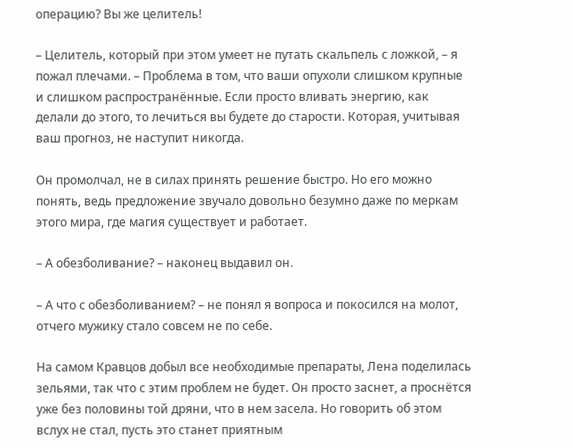операцию? Вы же целитель!

– Целитель, который при этом умеет не путать скальпель с ложкой, – я пожал плечами. – Проблема в том, что ваши опухоли слишком крупные и слишком распространённые. Если просто вливать энергию, как делали до этого, то лечиться вы будете до старости. Которая, учитывая ваш прогноз, не наступит никогда.

Он промолчал, не в силах принять решение быстро. Но его можно понять, ведь предложение звучало довольно безумно даже по меркам этого мира, где магия существует и работает.

– А обезболивание? – наконец выдавил он.

– А что с обезболиванием? – не понял я вопроса и покосился на молот, отчего мужику стало совсем не по себе.

На самом Кравцов добыл все необходимые препараты, Лена поделилась зельями, так что с этим проблем не будет. Он просто заснет, а проснётся уже без половины той дряни, что в нем засела. Но говорить об этом вслух не стал, пусть это станет приятным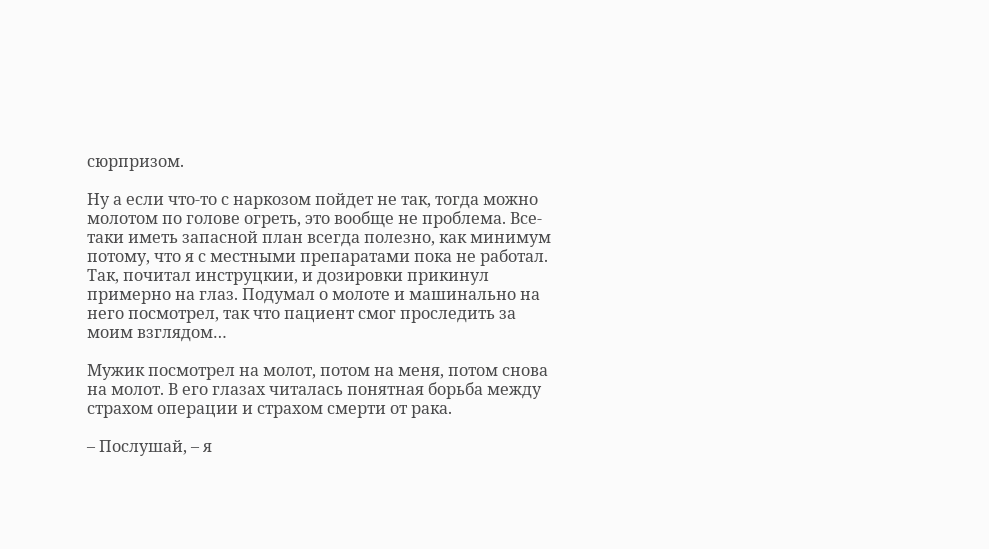сюрпризом.

Ну а если что-то с наркозом пойдет не так, тогда можно молотом по голове огреть, это вообще не проблема. Все-таки иметь запасной план всегда полезно, как минимум потому, что я с местными препаратами пока не работал. Так, почитал инструцкии, и дозировки прикинул примерно на глаз. Подумал о молоте и машинально на него посмотрел, так что пациент смог проследить за моим взглядом…

Мужик посмотрел на молот, потом на меня, потом снова на молот. В его глазах читалась понятная борьба между страхом операции и страхом смерти от рака.

– Послушай, – я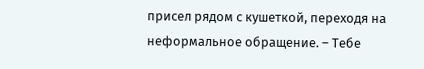присел рядом с кушеткой, переходя на неформальное обращение. – Тебе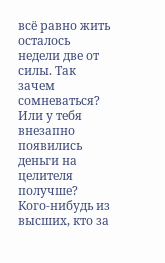всё равно жить осталось недели две от силы. Так зачем сомневаться? Или у тебя внезапно появились деньги на целителя получше? Кого-нибудь из высших, кто за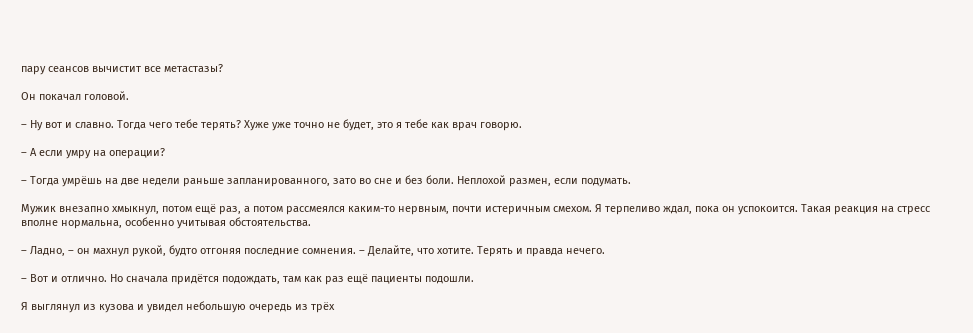пару сеансов вычистит все метастазы?

Он покачал головой.

– Ну вот и славно. Тогда чего тебе терять? Хуже уже точно не будет, это я тебе как врач говорю.

– А если умру на операции?

– Тогда умрёшь на две недели раньше запланированного, зато во сне и без боли. Неплохой размен, если подумать.

Мужик внезапно хмыкнул, потом ещё раз, а потом рассмеялся каким-то нервным, почти истеричным смехом. Я терпеливо ждал, пока он успокоится. Такая реакция на стресс вполне нормальна, особенно учитывая обстоятельства.

– Ладно, – он махнул рукой, будто отгоняя последние сомнения. – Делайте, что хотите. Терять и правда нечего.

– Вот и отлично. Но сначала придётся подождать, там как раз ещё пациенты подошли.

Я выглянул из кузова и увидел небольшую очередь из трёх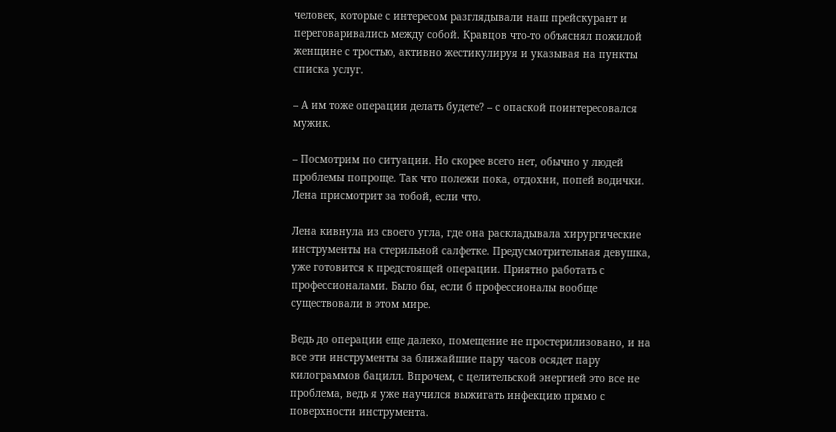человек, которые с интересом разглядывали наш прейскурант и переговаривались между собой. Кравцов что-то объяснял пожилой женщине с тростью, активно жестикулируя и указывая на пункты списка услуг.

– А им тоже операции делать будете? – с опаской поинтересовался мужик.

– Посмотрим по ситуации. Но скорее всего нет, обычно у людей проблемы попроще. Так что полежи пока, отдохни, попей водички. Лена присмотрит за тобой, если что.

Лена кивнула из своего угла, где она раскладывала хирургические инструменты на стерильной салфетке. Предусмотрительная девушка, уже готовится к предстоящей операции. Приятно работать с профессионалами. Было бы, если б профессионалы вообще существовали в этом мире.

Ведь до операции еще далеко, помещение не простерилизовано, и на все эти инструменты за ближайшие пару часов осядет пару килограммов бацилл. Впрочем, с целительской энергией это все не проблема, ведь я уже научился выжигать инфекцию прямо с поверхности инструмента.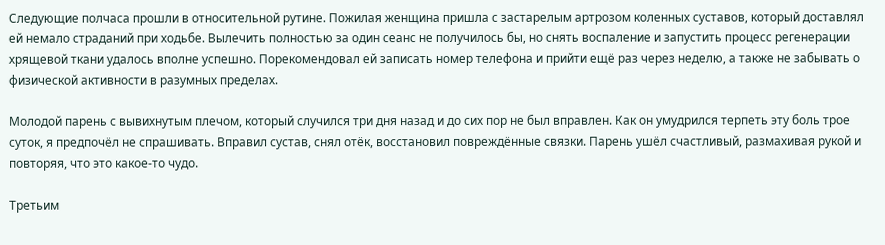Следующие полчаса прошли в относительной рутине. Пожилая женщина пришла с застарелым артрозом коленных суставов, который доставлял ей немало страданий при ходьбе. Вылечить полностью за один сеанс не получилось бы, но снять воспаление и запустить процесс регенерации хрящевой ткани удалось вполне успешно. Порекомендовал ей записать номер телефона и прийти ещё раз через неделю, а также не забывать о физической активности в разумных пределах.

Молодой парень с вывихнутым плечом, который случился три дня назад и до сих пор не был вправлен. Как он умудрился терпеть эту боль трое суток, я предпочёл не спрашивать. Вправил сустав, снял отёк, восстановил повреждённые связки. Парень ушёл счастливый, размахивая рукой и повторяя, что это какое-то чудо.

Третьим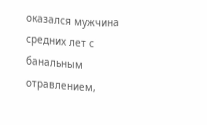оказался мужчина средних лет с банальным отравлением,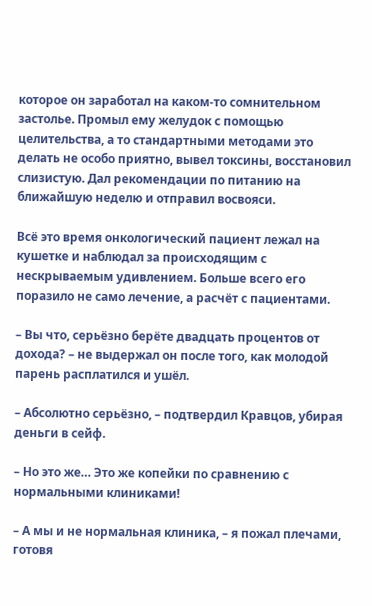которое он заработал на каком-то сомнительном застолье. Промыл ему желудок с помощью целительства, а то стандартными методами это делать не особо приятно, вывел токсины, восстановил слизистую. Дал рекомендации по питанию на ближайшую неделю и отправил восвояси.

Всё это время онкологический пациент лежал на кушетке и наблюдал за происходящим с нескрываемым удивлением. Больше всего его поразило не само лечение, а расчёт с пациентами.

– Вы что, серьёзно берёте двадцать процентов от дохода? – не выдержал он после того, как молодой парень расплатился и ушёл.

– Абсолютно серьёзно, – подтвердил Кравцов, убирая деньги в сейф.

– Но это же… Это же копейки по сравнению с нормальными клиниками!

– А мы и не нормальная клиника, – я пожал плечами, готовя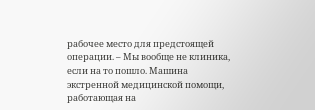рабочее место для предстоящей операции. – Мы вообще не клиника, если на то пошло. Машина экстренной медицинской помощи, работающая на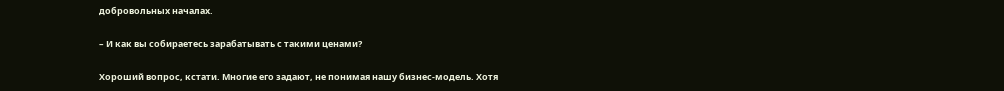добровольных началах.

– И как вы собираетесь зарабатывать с такими ценами?

Хороший вопрос, кстати. Многие его задают, не понимая нашу бизнес-модель. Хотя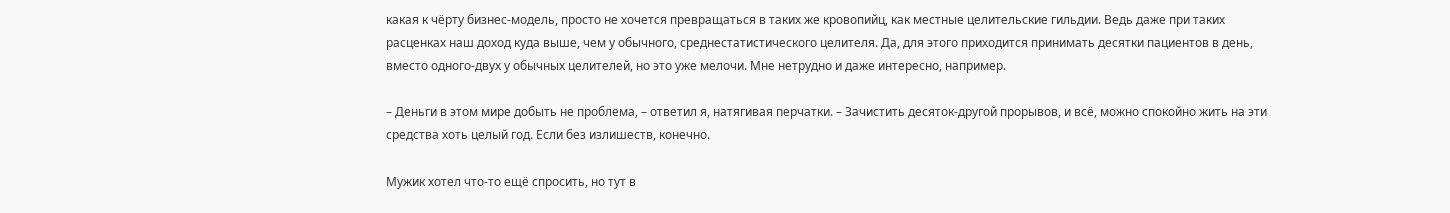какая к чёрту бизнес-модель, просто не хочется превращаться в таких же кровопийц, как местные целительские гильдии. Ведь даже при таких расценках наш доход куда выше, чем у обычного, среднестатистического целителя. Да, для этого приходится принимать десятки пациентов в день, вместо одного-двух у обычных целителей, но это уже мелочи. Мне нетрудно и даже интересно, например.

– Деньги в этом мире добыть не проблема, – ответил я, натягивая перчатки. – Зачистить десяток-другой прорывов, и всё, можно спокойно жить на эти средства хоть целый год. Если без излишеств, конечно.

Мужик хотел что-то ещё спросить, но тут в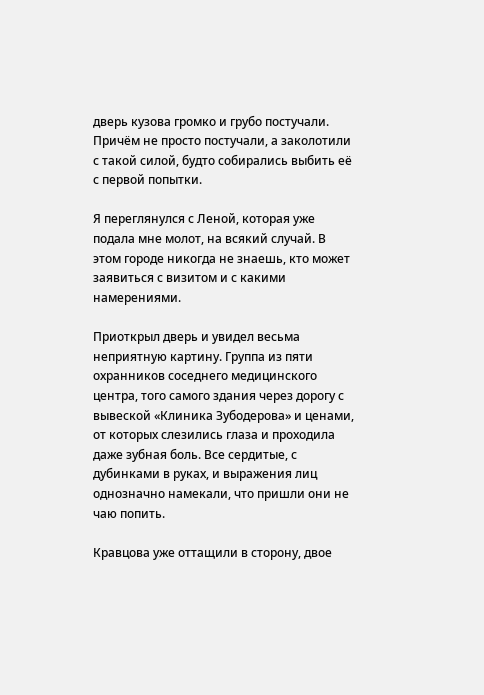дверь кузова громко и грубо постучали. Причём не просто постучали, а заколотили с такой силой, будто собирались выбить её с первой попытки.

Я переглянулся с Леной, которая уже подала мне молот, на всякий случай. В этом городе никогда не знаешь, кто может заявиться с визитом и с какими намерениями.

Приоткрыл дверь и увидел весьма неприятную картину. Группа из пяти охранников соседнего медицинского центра, того самого здания через дорогу с вывеской «Клиника Зубодерова» и ценами, от которых слезились глаза и проходила даже зубная боль. Все сердитые, с дубинками в руках, и выражения лиц однозначно намекали, что пришли они не чаю попить.

Кравцова уже оттащили в сторону, двое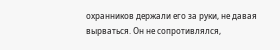охранников держали его за руки, не давая вырваться. Он не сопротивлялся,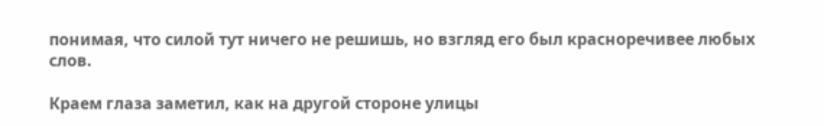понимая, что силой тут ничего не решишь, но взгляд его был красноречивее любых слов.

Краем глаза заметил, как на другой стороне улицы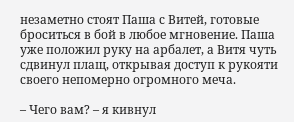незаметно стоят Паша с Витей, готовые броситься в бой в любое мгновение. Паша уже положил руку на арбалет, а Витя чуть сдвинул плащ, открывая доступ к рукояти своего непомерно огромного меча.

– Чего вам? – я кивнул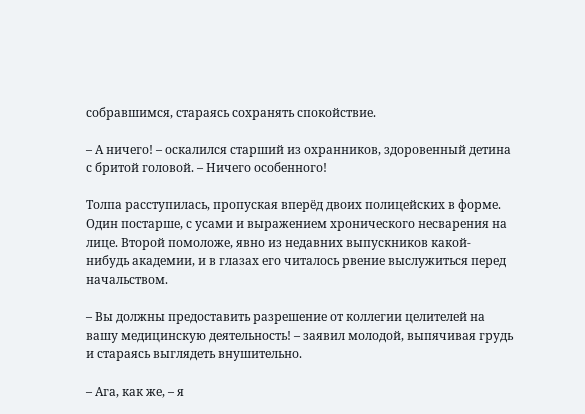собравшимся, стараясь сохранять спокойствие.

– А ничего! – оскалился старший из охранников, здоровенный детина с бритой головой. – Ничего особенного!

Толпа расступилась, пропуская вперёд двоих полицейских в форме. Один постарше, с усами и выражением хронического несварения на лице. Второй помоложе, явно из недавних выпускников какой-нибудь академии, и в глазах его читалось рвение выслужиться перед начальством.

– Вы должны предоставить разрешение от коллегии целителей на вашу медицинскую деятельность! – заявил молодой, выпячивая грудь и стараясь выглядеть внушительно.

– Ага, как же, – я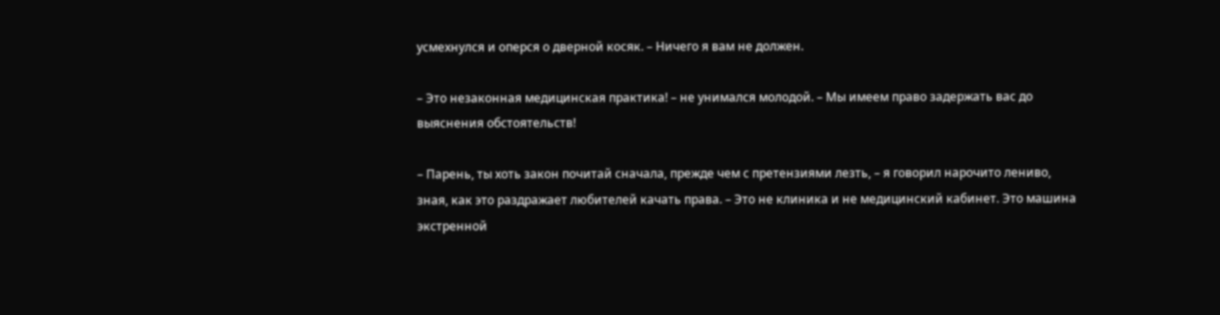усмехнулся и оперся о дверной косяк. – Ничего я вам не должен.

– Это незаконная медицинская практика! – не унимался молодой. – Мы имеем право задержать вас до выяснения обстоятельств!

– Парень, ты хоть закон почитай сначала, прежде чем с претензиями лезть, – я говорил нарочито лениво, зная, как это раздражает любителей качать права. – Это не клиника и не медицинский кабинет. Это машина экстренной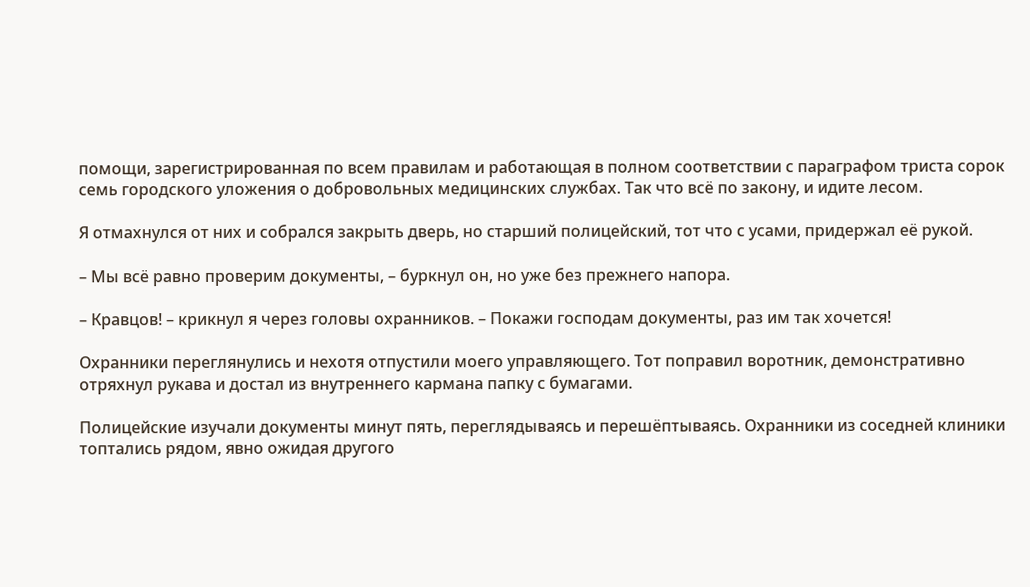помощи, зарегистрированная по всем правилам и работающая в полном соответствии с параграфом триста сорок семь городского уложения о добровольных медицинских службах. Так что всё по закону, и идите лесом.

Я отмахнулся от них и собрался закрыть дверь, но старший полицейский, тот что с усами, придержал её рукой.

– Мы всё равно проверим документы, – буркнул он, но уже без прежнего напора.

– Кравцов! – крикнул я через головы охранников. – Покажи господам документы, раз им так хочется!

Охранники переглянулись и нехотя отпустили моего управляющего. Тот поправил воротник, демонстративно отряхнул рукава и достал из внутреннего кармана папку с бумагами.

Полицейские изучали документы минут пять, переглядываясь и перешёптываясь. Охранники из соседней клиники топтались рядом, явно ожидая другого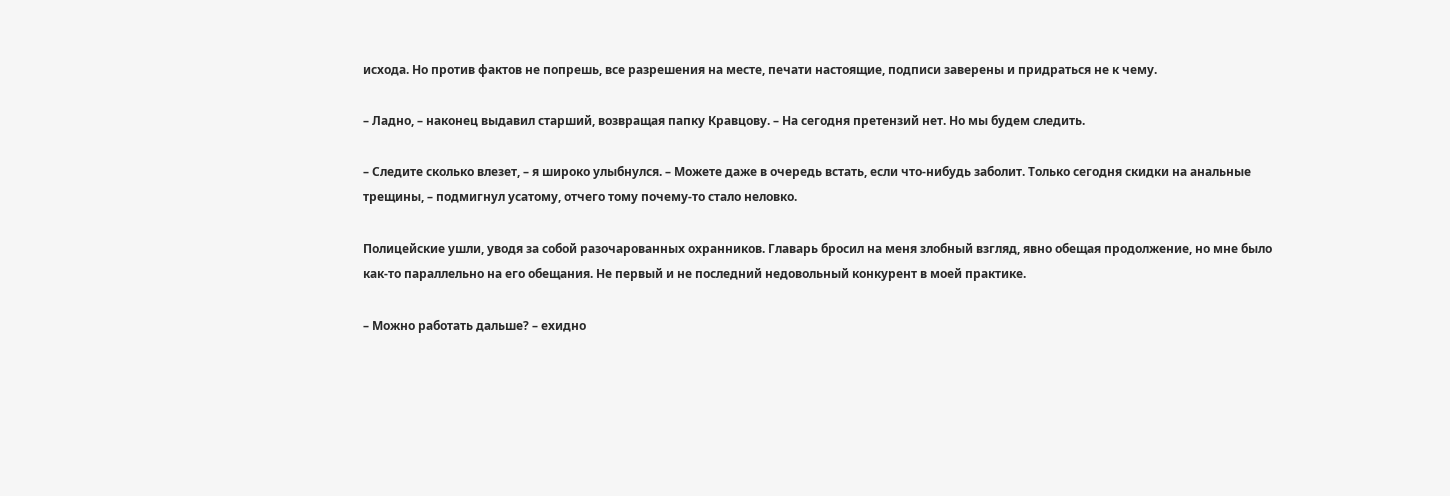исхода. Но против фактов не попрешь, все разрешения на месте, печати настоящие, подписи заверены и придраться не к чему.

– Ладно, – наконец выдавил старший, возвращая папку Кравцову. – На сегодня претензий нет. Но мы будем следить.

– Следите сколько влезет, – я широко улыбнулся. – Можете даже в очередь встать, если что-нибудь заболит. Только сегодня скидки на анальные трещины, – подмигнул усатому, отчего тому почему-то стало неловко.

Полицейские ушли, уводя за собой разочарованных охранников. Главарь бросил на меня злобный взгляд, явно обещая продолжение, но мне было как-то параллельно на его обещания. Не первый и не последний недовольный конкурент в моей практике.

– Можно работать дальше? – ехидно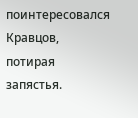поинтересовался Кравцов, потирая запястья.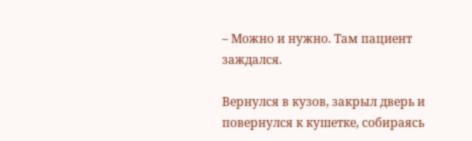– Можно и нужно. Там пациент заждался.

Вернулся в кузов, закрыл дверь и повернулся к кушетке, собираясь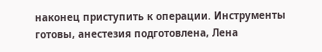наконец приступить к операции. Инструменты готовы, анестезия подготовлена, Лена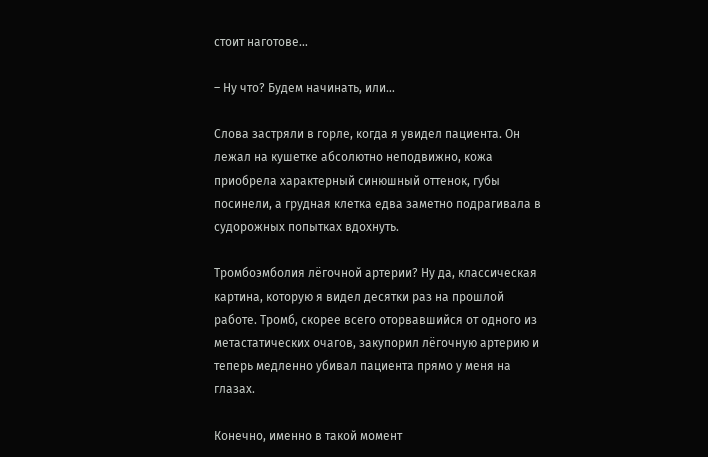стоит наготове…

– Ну что? Будем начинать, или…

Слова застряли в горле, когда я увидел пациента. Он лежал на кушетке абсолютно неподвижно, кожа приобрела характерный синюшный оттенок, губы посинели, а грудная клетка едва заметно подрагивала в судорожных попытках вдохнуть.

Тромбоэмболия лёгочной артерии? Ну да, классическая картина, которую я видел десятки раз на прошлой работе. Тромб, скорее всего оторвавшийся от одного из метастатических очагов, закупорил лёгочную артерию и теперь медленно убивал пациента прямо у меня на глазах.

Конечно, именно в такой момент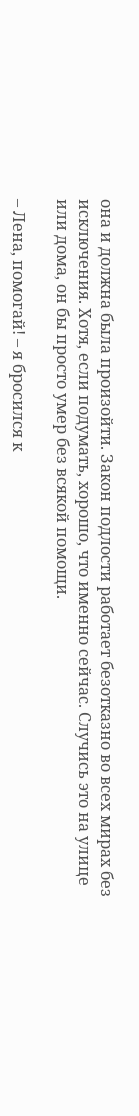она и должна была произойти. Закон подлости работает безотказно во всех мирах без исключения. Хотя, если подумать, хорошо, что именно сейчас. Случись это на улице или дома, он бы просто умер без всякой помощи.

– Лена, помогай! – я бросился к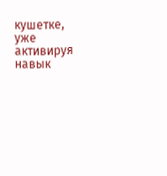кушетке, уже активируя навык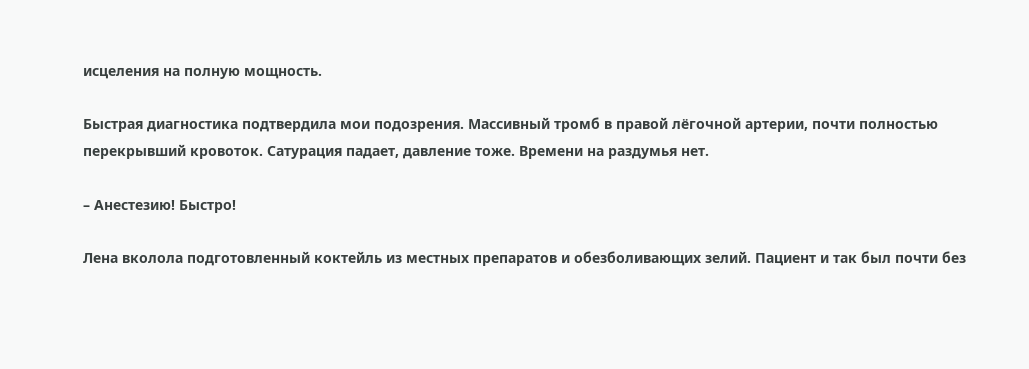исцеления на полную мощность.

Быстрая диагностика подтвердила мои подозрения. Массивный тромб в правой лёгочной артерии, почти полностью перекрывший кровоток. Сатурация падает, давление тоже. Времени на раздумья нет.

– Анестезию! Быстро!

Лена вколола подготовленный коктейль из местных препаратов и обезболивающих зелий. Пациент и так был почти без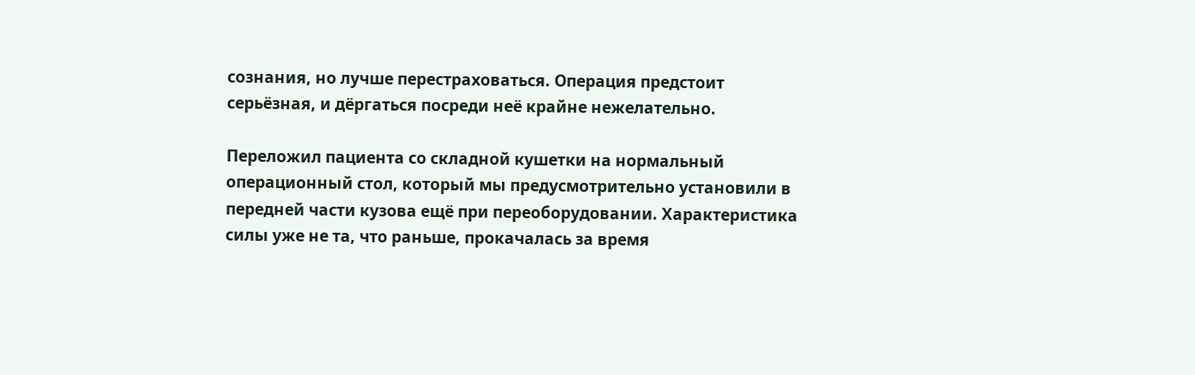сознания, но лучше перестраховаться. Операция предстоит серьёзная, и дёргаться посреди неё крайне нежелательно.

Переложил пациента со складной кушетки на нормальный операционный стол, который мы предусмотрительно установили в передней части кузова ещё при переоборудовании. Характеристика силы уже не та, что раньше, прокачалась за время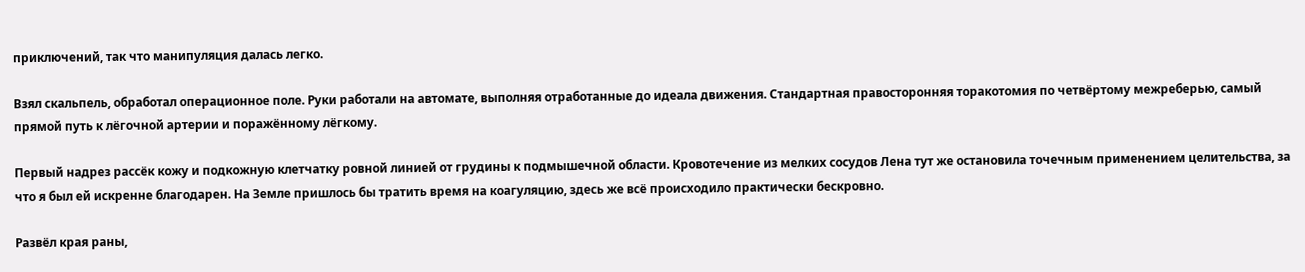приключений, так что манипуляция далась легко.

Взял скальпель, обработал операционное поле. Руки работали на автомате, выполняя отработанные до идеала движения. Стандартная правосторонняя торакотомия по четвёртому межреберью, самый прямой путь к лёгочной артерии и поражённому лёгкому.

Первый надрез рассёк кожу и подкожную клетчатку ровной линией от грудины к подмышечной области. Кровотечение из мелких сосудов Лена тут же остановила точечным применением целительства, за что я был ей искренне благодарен. На Земле пришлось бы тратить время на коагуляцию, здесь же всё происходило практически бескровно.

Развёл края раны,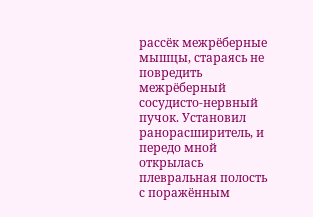рассёк межрёберные мышцы, стараясь не повредить межрёберный сосудисто-нервный пучок. Установил ранорасширитель, и передо мной открылась плевральная полость с поражённым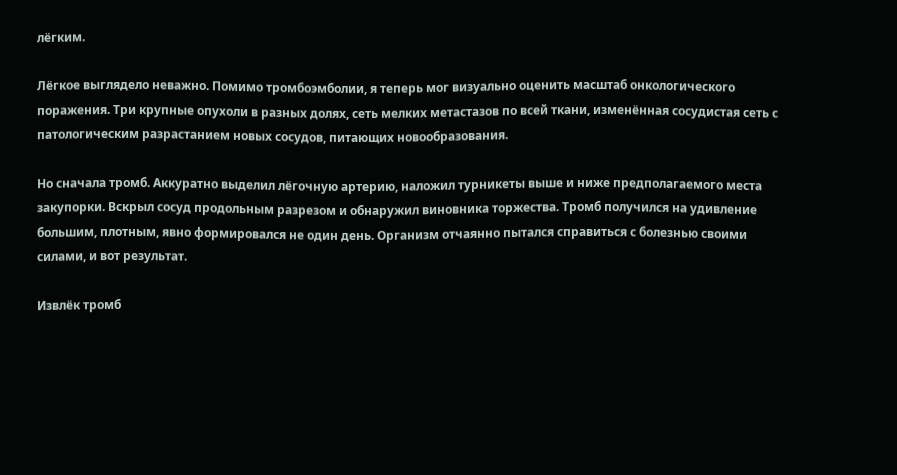лёгким.

Лёгкое выглядело неважно. Помимо тромбоэмболии, я теперь мог визуально оценить масштаб онкологического поражения. Три крупные опухоли в разных долях, сеть мелких метастазов по всей ткани, изменённая сосудистая сеть с патологическим разрастанием новых сосудов, питающих новообразования.

Но сначала тромб. Аккуратно выделил лёгочную артерию, наложил турникеты выше и ниже предполагаемого места закупорки. Вскрыл сосуд продольным разрезом и обнаружил виновника торжества. Тромб получился на удивление большим, плотным, явно формировался не один день. Организм отчаянно пытался справиться с болезнью своими силами, и вот результат.

Извлёк тромб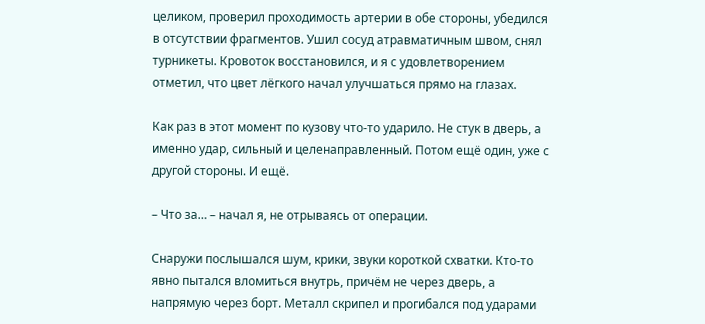целиком, проверил проходимость артерии в обе стороны, убедился в отсутствии фрагментов. Ушил сосуд атравматичным швом, снял турникеты. Кровоток восстановился, и я с удовлетворением отметил, что цвет лёгкого начал улучшаться прямо на глазах.

Как раз в этот момент по кузову что-то ударило. Не стук в дверь, а именно удар, сильный и целенаправленный. Потом ещё один, уже с другой стороны. И ещё.

– Что за… – начал я, не отрываясь от операции.

Снаружи послышался шум, крики, звуки короткой схватки. Кто-то явно пытался вломиться внутрь, причём не через дверь, а напрямую через борт. Металл скрипел и прогибался под ударами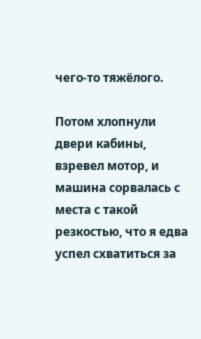чего-то тяжёлого.

Потом хлопнули двери кабины, взревел мотор, и машина сорвалась с места с такой резкостью, что я едва успел схватиться за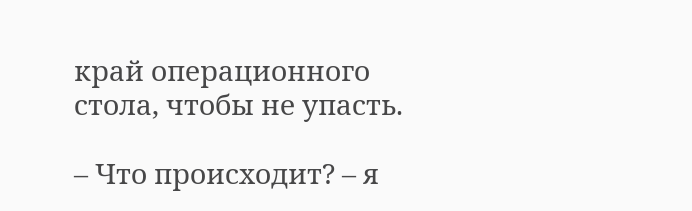край операционного стола, чтобы не упасть.

– Что происходит? – я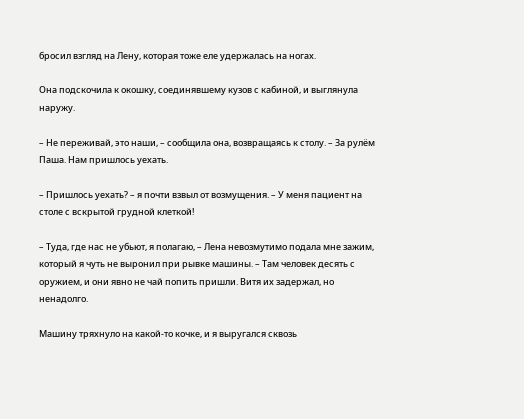бросил взгляд на Лену, которая тоже еле удержалась на ногах.

Она подскочила к окошку, соединявшему кузов с кабиной, и выглянула наружу.

– Не переживай, это наши, – сообщила она, возвращаясь к столу. – За рулём Паша. Нам пришлось уехать.

– Пришлось уехать? – я почти взвыл от возмущения. – У меня пациент на столе с вскрытой грудной клеткой!

– Туда, где нас не убьют, я полагаю, – Лена невозмутимо подала мне зажим, который я чуть не выронил при рывке машины. – Там человек десять с оружием, и они явно не чай попить пришли. Витя их задержал, но ненадолго.

Машину тряхнуло на какой-то кочке, и я выругался сквозь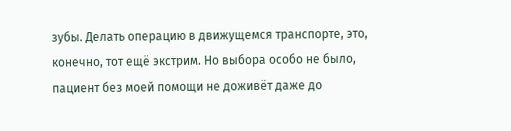зубы. Делать операцию в движущемся транспорте, это, конечно, тот ещё экстрим. Но выбора особо не было, пациент без моей помощи не доживёт даже до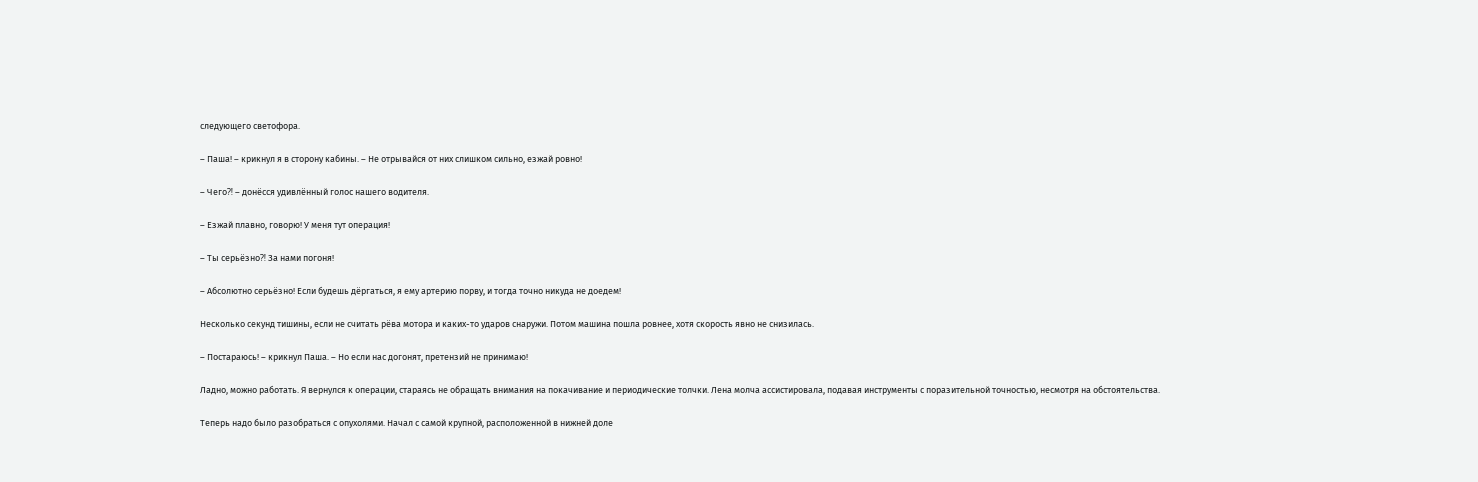следующего светофора.

– Паша! – крикнул я в сторону кабины. – Не отрывайся от них слишком сильно, езжай ровно!

– Чего⁈ – донёсся удивлённый голос нашего водителя.

– Езжай плавно, говорю! У меня тут операция!

– Ты серьёзно⁈ За нами погоня!

– Абсолютно серьёзно! Если будешь дёргаться, я ему артерию порву, и тогда точно никуда не доедем!

Несколько секунд тишины, если не считать рёва мотора и каких-то ударов снаружи. Потом машина пошла ровнее, хотя скорость явно не снизилась.

– Постараюсь! – крикнул Паша. – Но если нас догонят, претензий не принимаю!

Ладно, можно работать. Я вернулся к операции, стараясь не обращать внимания на покачивание и периодические толчки. Лена молча ассистировала, подавая инструменты с поразительной точностью, несмотря на обстоятельства.

Теперь надо было разобраться с опухолями. Начал с самой крупной, расположенной в нижней доле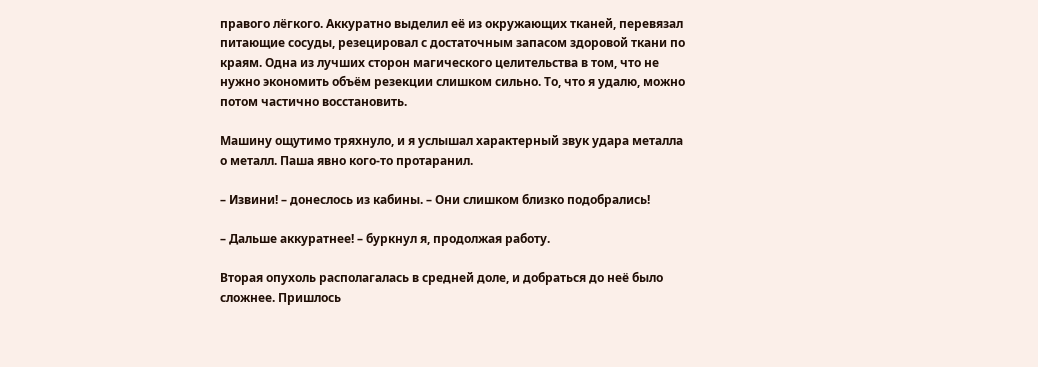правого лёгкого. Аккуратно выделил её из окружающих тканей, перевязал питающие сосуды, резецировал с достаточным запасом здоровой ткани по краям. Одна из лучших сторон магического целительства в том, что не нужно экономить объём резекции слишком сильно. То, что я удалю, можно потом частично восстановить.

Машину ощутимо тряхнуло, и я услышал характерный звук удара металла о металл. Паша явно кого-то протаранил.

– Извини! – донеслось из кабины. – Они слишком близко подобрались!

– Дальше аккуратнее! – буркнул я, продолжая работу.

Вторая опухоль располагалась в средней доле, и добраться до неё было сложнее. Пришлось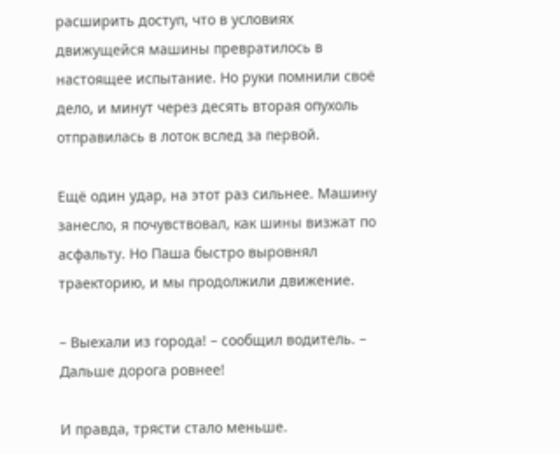расширить доступ, что в условиях движущейся машины превратилось в настоящее испытание. Но руки помнили своё дело, и минут через десять вторая опухоль отправилась в лоток вслед за первой.

Ещё один удар, на этот раз сильнее. Машину занесло, я почувствовал, как шины визжат по асфальту. Но Паша быстро выровнял траекторию, и мы продолжили движение.

– Выехали из города! – сообщил водитель. – Дальше дорога ровнее!

И правда, трясти стало меньше.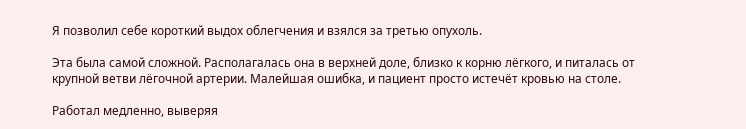Я позволил себе короткий выдох облегчения и взялся за третью опухоль.

Эта была самой сложной. Располагалась она в верхней доле, близко к корню лёгкого, и питалась от крупной ветви лёгочной артерии. Малейшая ошибка, и пациент просто истечёт кровью на столе.

Работал медленно, выверяя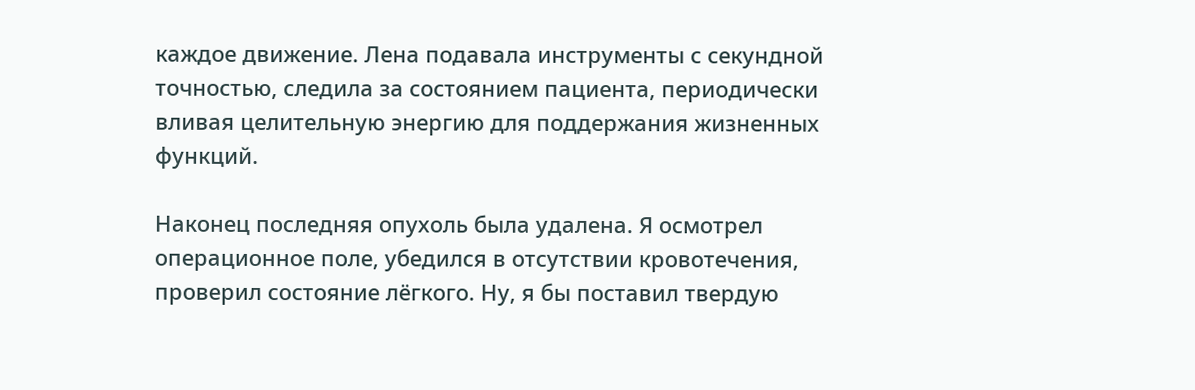каждое движение. Лена подавала инструменты с секундной точностью, следила за состоянием пациента, периодически вливая целительную энергию для поддержания жизненных функций.

Наконец последняя опухоль была удалена. Я осмотрел операционное поле, убедился в отсутствии кровотечения, проверил состояние лёгкого. Ну, я бы поставил твердую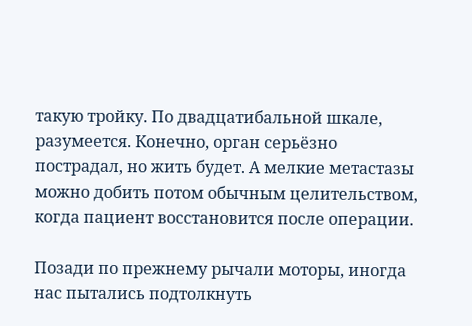такую тройку. По двадцатибальной шкале, разумеется. Конечно, орган серьёзно пострадал, но жить будет. А мелкие метастазы можно добить потом обычным целительством, когда пациент восстановится после операции.

Позади по прежнему рычали моторы, иногда нас пытались подтолкнуть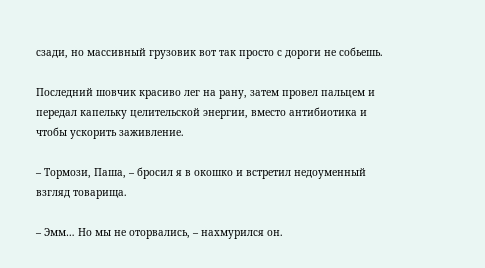сзади, но массивный грузовик вот так просто с дороги не собьешь.

Последний шовчик красиво лег на рану, затем провел пальцем и передал капельку целительской энергии, вместо антибиотика и чтобы ускорить заживление.

– Тормози, Паша, – бросил я в окошко и встретил недоуменный взгляд товарища.

– Эмм… Но мы не оторвались, – нахмурился он.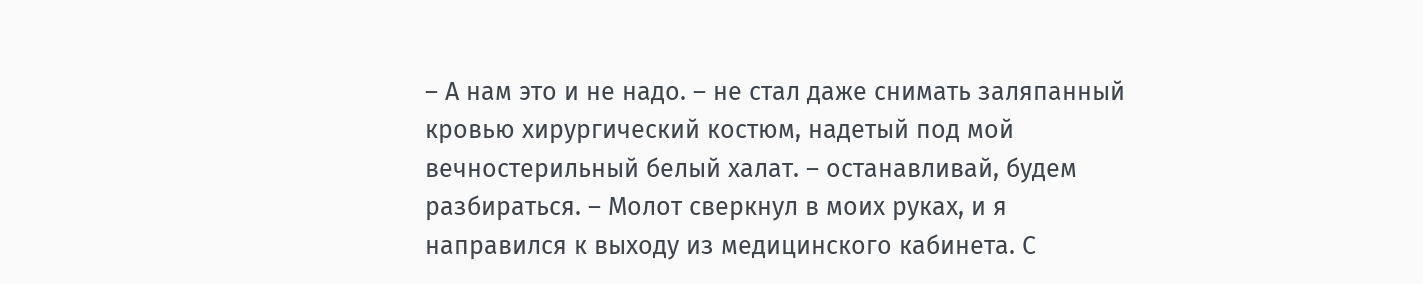– А нам это и не надо. – не стал даже снимать заляпанный кровью хирургический костюм, надетый под мой вечностерильный белый халат. – останавливай, будем разбираться. – Молот сверкнул в моих руках, и я направился к выходу из медицинского кабинета. С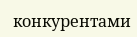конкурентами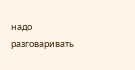надо разговаривать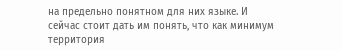на предельно понятном для них языке. И сейчас стоит дать им понять, что как минимум территория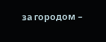за городом –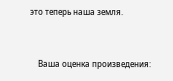это теперь наша земля.


    Ваша оценка произведения: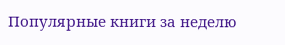Популярные книги за неделю